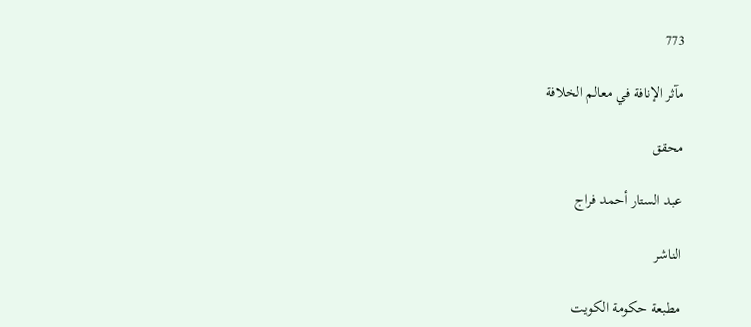773

مآثر الإنافة في معالم الخلافة

محقق

عبد الستار أحمد فراج

الناشر

مطبعة حكومة الكويت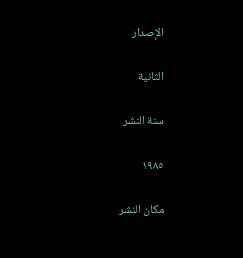الإصدار

الثانية

سنة النشر

١٩٨٥

مكان النشر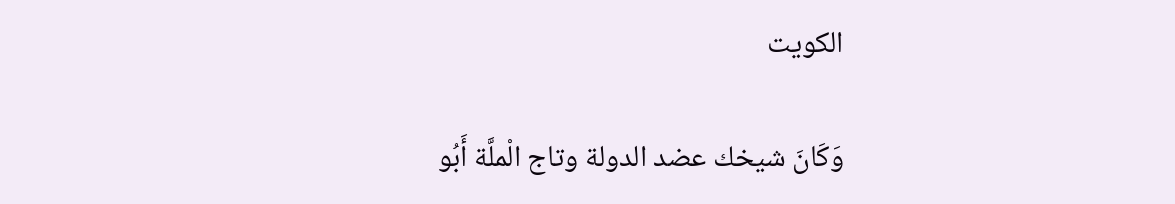الكويت

وَكَانَ شيخك عضد الدولة وتاج الْملَّة أَبُو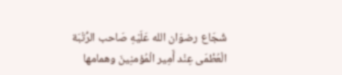شُجَاع رضوَان الله عَلَيْهِ صَاحب الرُّتْبَة الْعُظْمَى عِنْد أَمِير الْمُؤمنِينَ وهمامها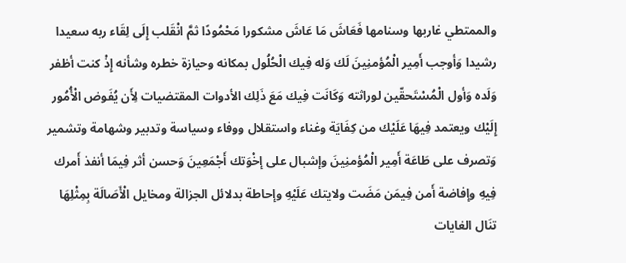والممتطي غاربها وسنامها فَعَاشَ مَا عَاشَ مشكورا مَحْمُودًا ثمَّ انْقَلب إِلَى لِقَاء ربه سعيدا رشيدا وَأوجب أَمِير الْمُؤمنِينَ لَك وَله فِيك الْحُلُول بمكانه وحيازة خطره وشأنه إِذْ كنت أظفر وَلَده وَأول الْمُسْتَحقّين لوراثته وَكَانَت فِيك مَعَ ذَلِك الأدوات المقتضيات لِأَن يُفَوض الْأُمُور إِلَيْك ويعتمد فِيهَا عَلَيْك من كِفَايَة وغناء واستقلال ووفاء وسياسة وتدبير وشهامة وتشمير وَتصرف على طَاعَة أَمِير الْمُؤمنِينَ وإشبال على إخْوَتك أَجْمَعِينَ وَحسن أثر فِيمَا أنفذ أَمرك فِيهِ وإفاضة أَمن فِيمَن مَضَت ولايتك عَلَيْهِ وإحاطة بدلائل الجزالة ومخايل الْأَصَالَة بِمِثْلِهَا تنَال الغايات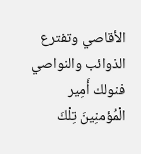الأقاصي وتفترع الذوائب والنواصي فنولك أَمِير الْمُؤمنِينَ تِلْكَ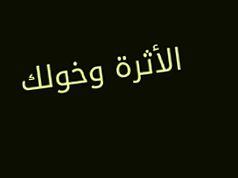الأثرة وخولك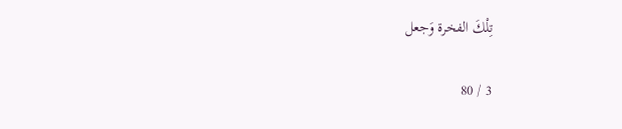تِلْكَ الفخرة وَجعل

3 / 80